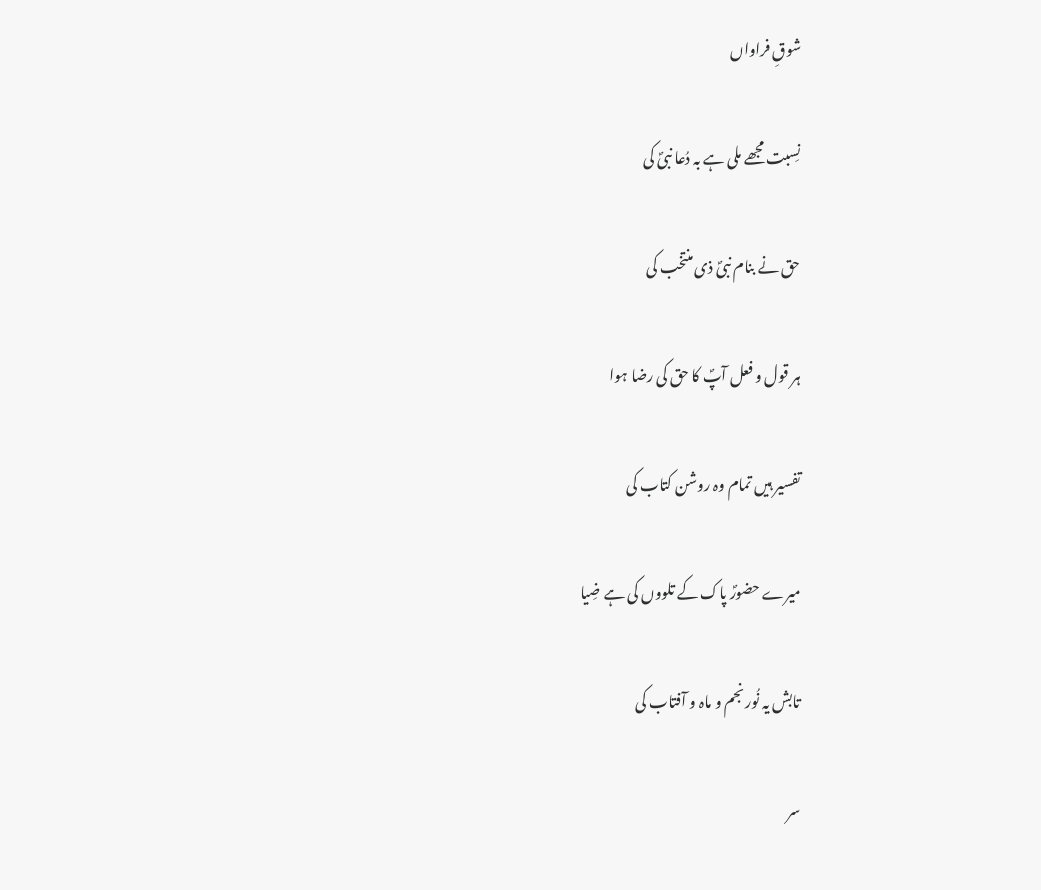شوقِ فراواں

نِسبت مجھے ملی ہے بہ دُعا نبیؐ کی

حق نے بنام نبیؐ ذی منتخب کی

ہر قول و فعل آپؐ کا حق کی رضا ہوا

تفسیر ہیں تمام وہ روشن کتاب کی

میرے حضورؐ پاک کے تلووں کی ہے ضِیا

تابش یہ نُور نجم و ماہ و آفتاب کی

سر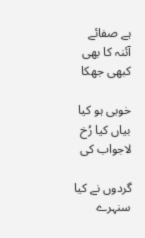ہے صفائے آئنہ کا بھی کبھی جھکا

خوبی ہو کیا بیاں کیا رُخ لاجواب کی

گردوں نے کیا سنہرے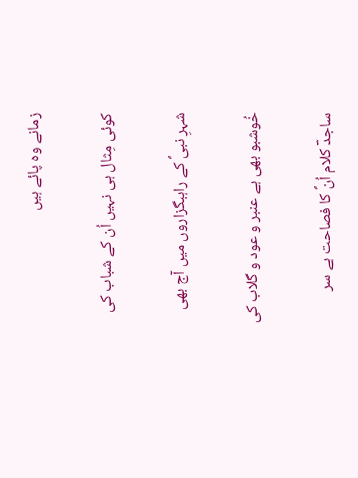زمانے وہ پائے ہیں

کوئی مِثال ہی نہیں اُن کے شباب کی

شہرِ نبیؐ کے راہبگزاروں میں آج بھی

خُوشبو بھی ہے عنبر و عود و گلاب کی

ساجدؔ کلام اُنؐ کا فصاحت ہے سر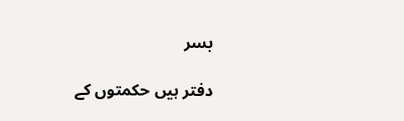بسر

دفتر ہیں حکمتوں کے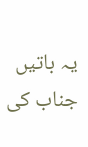یہ باتیں جناب کی